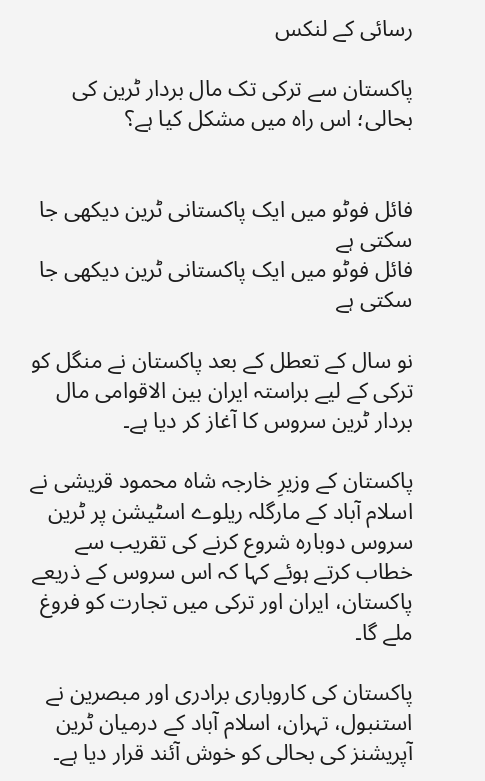رسائی کے لنکس

پاکستان سے ترکی تک مال بردار ٹرین کی بحالی؛ اس راہ میں مشکل کیا ہے؟


فائل فوٹو میں ایک پاکستانی ٹرین دیکھی جا سکتی ہے
فائل فوٹو میں ایک پاکستانی ٹرین دیکھی جا سکتی ہے

نو سال کے تعطل کے بعد پاکستان نے منگل کو ترکی کے لیے براستہ ایران بین الاقوامی مال بردار ٹرین سروس کا آغاز کر دیا ہے۔

پاکستان کے وزیرِ خارجہ شاہ محمود قریشی نے اسلام آباد کے مارگلہ ریلوے اسٹیشن پر ٹرین سروس دوبارہ شروع کرنے کی تقریب سے خطاب کرتے ہوئے کہا کہ اس سروس کے ذریعے پاکستان، ایران اور ترکی میں تجارت کو فروغ ملے گا۔

پاکستان کی کاروباری برادری اور مبصرین نے استنبول، تہران، اسلام آباد کے درمیان ٹرین آپریشنز کی بحالی کو خوش آئند قرار دیا ہے۔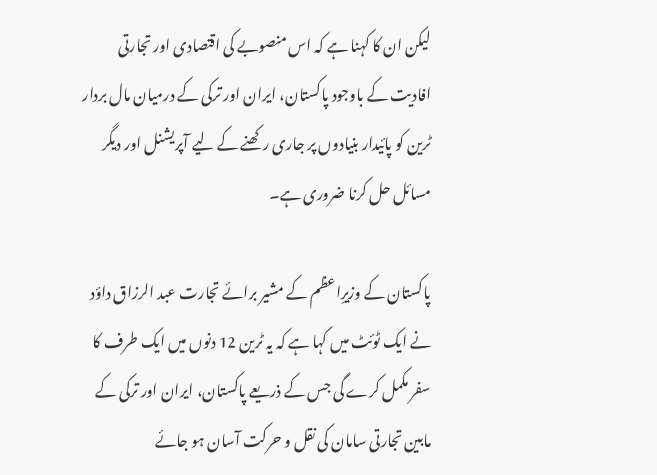لیکن ان کا کہنا ہے کہ اس منصوبے کی اقتصادی اور تجارتی افادیت کے باوجود پاکستان، ایران اور ترکی کے درمیان مال بردار ٹرین کو پائیدار بنیادوں پر جاری رکھنے کے لیے آپریشنل اور دیگر مسائل حل کرنا ضروری ہے۔

پاکستان کے وزیرِاعظم کے مشیر برائے تجارت عبد الرزاق داؤد نے ایک ٹوئٹ میں کہا ہے کہ یہ ٹرین 12 دنوں میں ایک طرف کا سفر مکمل کرے گی جس کے ذریعے پاکستان، ایران اور ترکی کے مابین تجارتی سامان کی نقل و حرکت آسان ہو جائے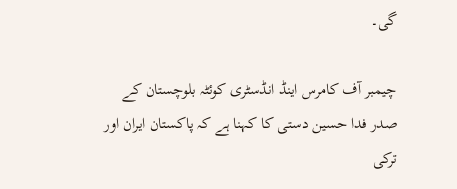گی۔

چیمبر آف کامرس اینڈ انڈسٹری کوئٹہ بلوچستان کے صدر فدا حسین دستی کا کہنا ہے کہ پاکستان ایران اور ترکی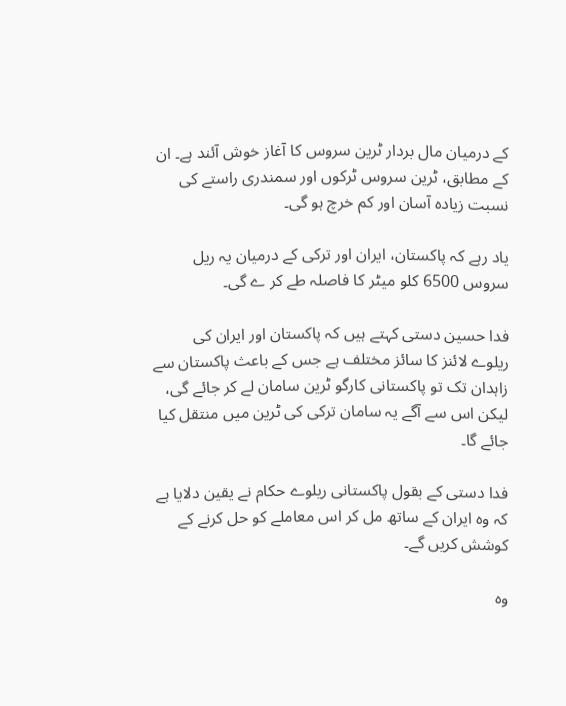کے درمیان مال بردار ٹرین سروس کا آغاز خوش آئند ہے۔ ان کے مطابق، ٹرین سروس ٹرکوں اور سمندری راستے کی نسبت زیادہ آسان اور کم خرچ ہو گی۔

یاد رہے کہ پاکستان، ایران اور ترکی کے درمیان یہ ریل سروس 6500 کلو میٹر کا فاصلہ طے کر ے گی۔

فدا حسین دستی کہتے ہیں کہ پاکستان اور ایران کی ریلوے لائنز کا سائز مختلف ہے جس کے باعث پاکستان سے زاہدان تک تو پاکستانی کارگو ٹرین سامان لے کر جائے گی، لیکن اس سے آگے یہ سامان ترکی کی ٹرین میں منتقل کیا جائے گا۔

فدا دستی کے بقول پاکستانی ریلوے حکام نے یقین دلایا ہے کہ وہ ایران کے ساتھ مل کر اس معاملے کو حل کرنے کے کوشش کریں گے۔

وہ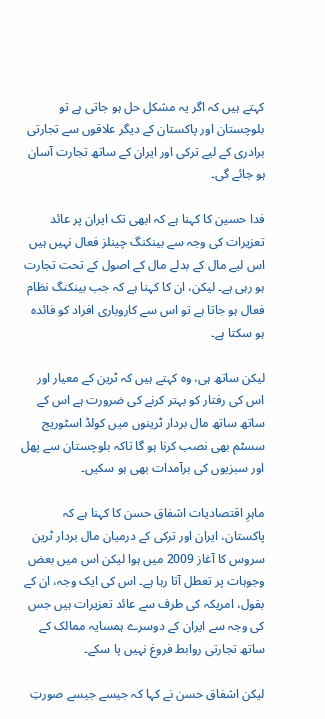کہتے ہیں کہ اگر یہ مشکل حل ہو جاتی ہے تو بلوچستان اور پاکستان کے دیگر علاقوں سے تجارتی برادری کے لیے ترکی اور ایران کے ساتھ تجارت آسان ہو جائے گی۔

فدا حسین کا کہنا ہے کہ ابھی تک ایران پر عائد تعزیرات کی وجہ سے بینکنگ چینلز فعال نہیں ہیں اس لیے مال کے بدلے مال کے اصول کے تحت تجارت ہو رہی ہے۔ لیکن، ان کا کہنا ہے کہ جب بینکنگ نظام فعال ہو جاتا ہے تو اس سے کاروباری افراد کو فائدہ ہو سکتا ہے۔

لیکن ساتھ ہی، وہ کہتے ہیں کہ ٹرین کے معیار اور اس کی رفتار کو بہتر کرنے کی ضرورت ہے اس کے ساتھ ساتھ مال بردار ٹرینوں میں کولڈ اسٹوریج سسٹم بھی نصب کرنا ہو گا تاکہ بلوچستان سے پھل اور سبزیوں کی برآمدات بھی ہو سکیں۔

ماہرِ اقتصادیات اشفاق حسن کا کہنا ہے کہ پاکستان، ایران اور ترکی کے درمیان مال بردار ٹرین سروس کا آغاز 2009 میں ہوا لیکن اس میں بعض وجوہات پر تعطل آتا رہا ہے۔ اس کی ایک وجہ، ان کے بقول، امریکہ کی طرف سے عائد تعزیرات ہیں جس کی وجہ سے ایران کے دوسرے ہمسایہ ممالک کے ساتھ تجارتی روابط فروغ نہیں پا سکے۔

لیکن اشفاق حسن نے کہا کہ جیسے جیسے صورتِ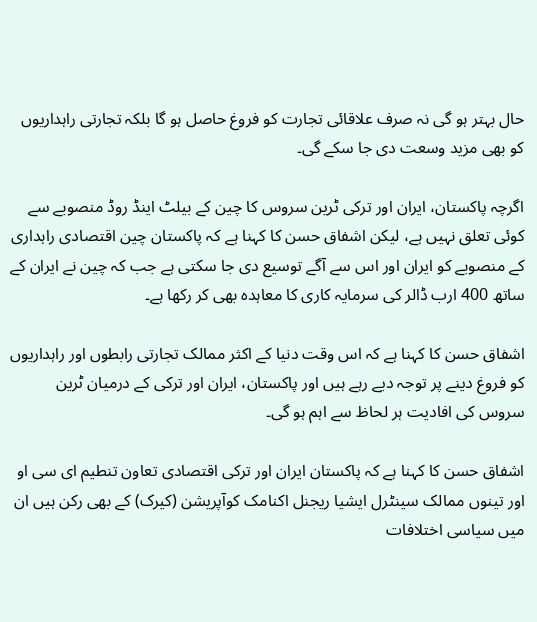حال بہتر ہو گی نہ صرف علاقائی تجارت کو فروغ حاصل ہو گا بلکہ تجارتی راہداریوں کو بھی مزید وسعت دی جا سکے گی۔

اگرچہ پاکستان، ایران اور ترکی ٹرین سروس کا چین کے بیلٹ اینڈ روڈ منصوبے سے کوئی تعلق نہیں ہے، لیکن اشفاق حسن کا کہنا ہے کہ پاکستان چین اقتصادی راہداری کے منصوبے کو ایران اور اس سے آگے توسیع دی جا سکتی ہے جب کہ چین نے ایران کے ساتھ 400 ارب ڈالر کی سرمایہ کاری کا معاہدہ بھی کر رکھا ہے۔

اشفاق حسن کا کہنا ہے کہ اس وقت دنیا کے اکثر ممالک تجارتی رابطوں اور راہداریوں کو فروغ دینے پر توجہ دیے رہے ہیں اور پاکستان، ایران اور ترکی کے درمیان ٹرین سروس کی افادیت ہر لحاظ سے اہم ہو گی۔

اشفاق حسن کا کہنا ہے کہ پاکستان ایران اور ترکی اقتصادی تعاون تنطیم ای سی او اور تینوں ممالک سینٹرل ایشیا ریجنل اکنامک کوآپریشن (کیرک) کے بھی رکن ہیں ان میں سیاسی اختلافات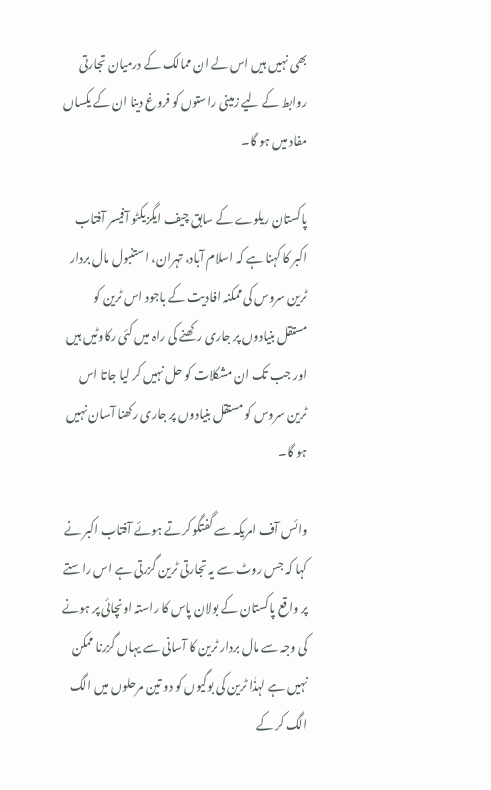بھی نہیں ہیں اس لے ان ممالک کے درمیان تجارتی روابط کے لیے زمینی راستوں کو فروغ دینا ان کے یکساں مفاد میں ہو گا۔

پاکستان ریلوے کے سابق چیف ایگزیکٹو آفیسر آفتاب اکبر کا کہنا ہے کہ اسلام آباد، تہران، استنبول مال بردار ٹرین سروس کی ممکنہ افادیت کے باجود اس ٹرین کو مستقل بنیادوں پر جاری رکھنے کی راہ میں کئی رکاوٹیں ہیں اور جب تک ان مشکلات کو حل نہیں کر لیا جاتا اس ٹرین سروس کو مستقل بنیادوں پر جاری رکھنا آسان نہیں ہو گا۔

وائس آف امریکہ سے گفتگو کرتے ہوئے آفتاب اکبر نے کہا کہ جس روٹ سے یہ تجارتی ٹرین گزرتی ہے اس راستے پر واقع پاکستان کے بولان پاس کا راستہ اونچائی پر ہونے کی وجہ سے مال بردار ٹرین کا آسانی سے یہاں گزرنا ممکن نہیں ہے لہذٰا ٹرین کی بوگیوں کو دو تین مرحلوں میں الگ الگ کر کے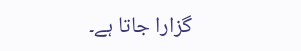گزارا جاتا ہے۔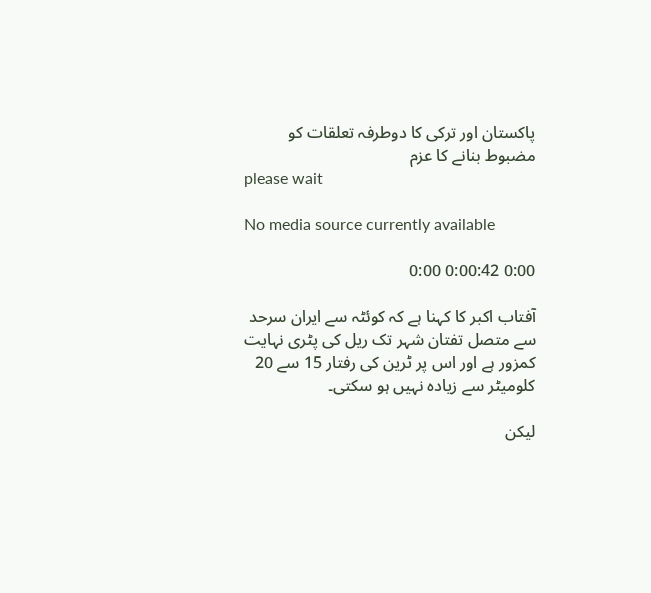پاکستان اور ترکی کا دوطرفہ تعلقات کو مضبوط بنانے کا عزم
please wait

No media source currently available

0:00 0:00:42 0:00

آفتاب اکبر کا کہنا ہے کہ کوئٹہ سے ایران سرحد سے متصل تفتان شہر تک ریل کی پٹری نہایت کمزور ہے اور اس پر ٹرین کی رفتار 15 سے 20 کلومیٹر سے زیادہ نہیں ہو سکتی۔

لیکن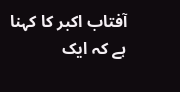آفتاب اکبر کا کہنا ہے کہ ایک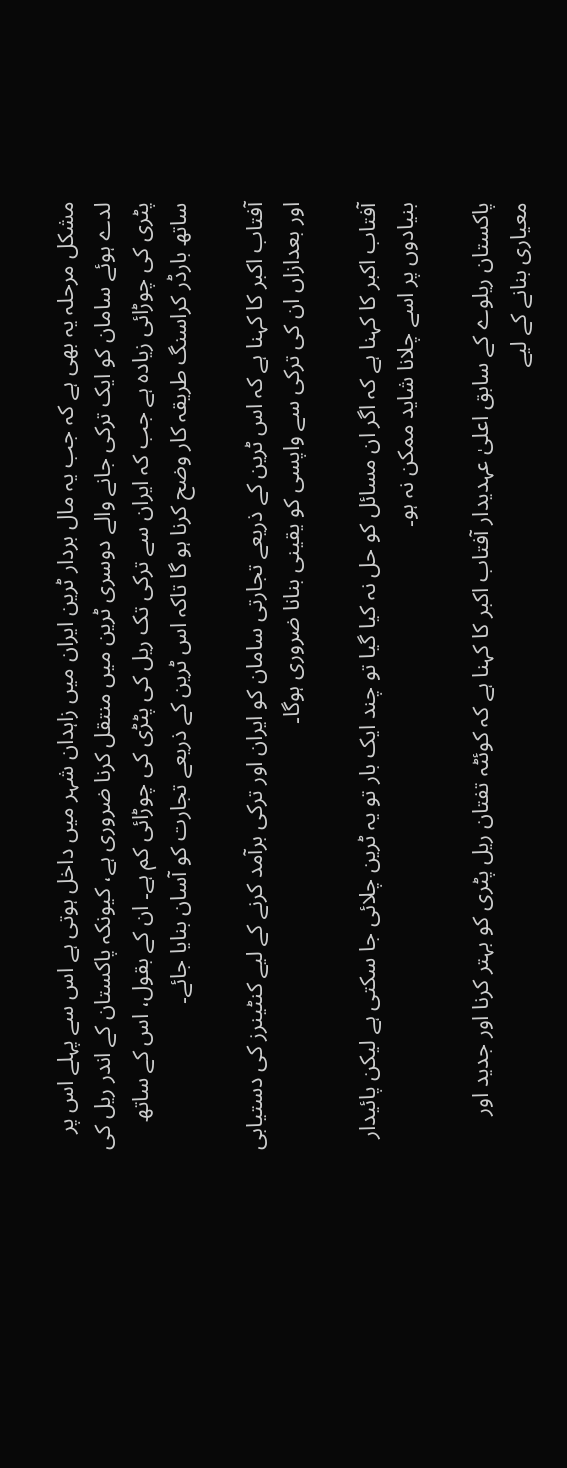مشکل مرحلہ یہ بھی ہے کہ جب یہ مال بردار ٹرین ایران میں زاہدان شہر میں داخل ہوتی ہے اس سے پہلے اس پر لدے ہوئے سامان کو ایک ترکی جانے والے دوسری ٹرین میں منتقل کرنا ضروری ہے، کیونکہ پاکستان کے اندر ریل کی پٹری کی چوڑائی زیادہ ہے جب کہ ایران سے ترکی تک ریل کی پٹڑی کی چوڑائی کم ہے۔ ان کے بقول، اس کے ساتھ ساتھ بارڈر کراسنگ طریقہ کار وضح کرنا ہو گا تاکہ اس ٹرین کے ذریعے تجارت کو آسان بنایا جائے۔

آفتاب اکبر کا کہنا ہے کہ اس ٹرین کے ذریعے تجارتی سامان کو ایران اور ترکی برآمد کرنے کے لیے کنٹینرز کی دستیابی اور بعدازاں ان کی ترکی سے واپسی کو یقینی بنانا ضروری ہوگا۔

آفتاب اکبر کا کہنا ہے کہ اگر ان مسائل کو حل نہ کیا گیا تو چند ایک بار تو یہ ٹرین چلائی جا سکتی ہے لیکن پائیدار بنیادوں پر اسے چلانا شاید ممکن نہ ہو۔

پاکستان ریلوے کے سابق اعلیٰ عہدیدار آفتاب اکبر کا کہنا ہے کہ کوئٹہ تفتان ریل پٹری کو بہتر کرنا اور جدید اور معیاری بنانے کے لیے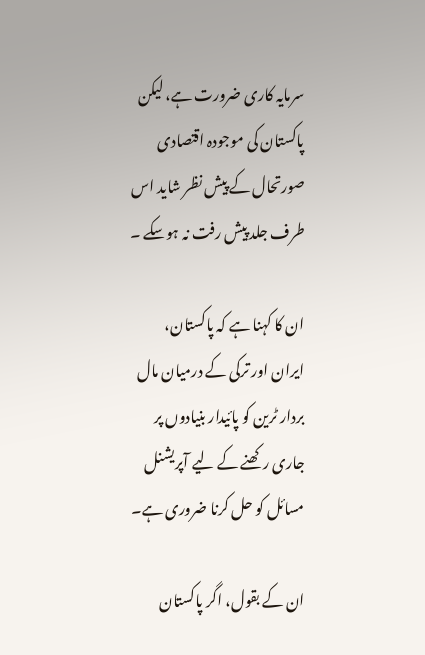سرمایہ کاری ضرورت ہے، لیکن پاکستان کی موجودہ اقتصادی صورتحال کے پیش نظر شاید اس طرف جلد پیش رفت نہ ہوسکے ۔

ان کا کہنا ہے کہ پاکستان، ایران اور ترکی کے درمیان مال بردار ٹرین کو پائیدار بنیادوں پر جاری رکھنے کے لیے آپریشنل مسائل کو حل کرنا ضروری ہے۔

ان کے بقول، اگر پاکستان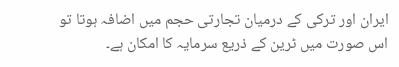ایران اور ترکی کے درمیان تجارتی حجم میں اضافہ ہوتا تو اس صورت میں ٹرین کے ذریع سرمایہ کا امکان ہے۔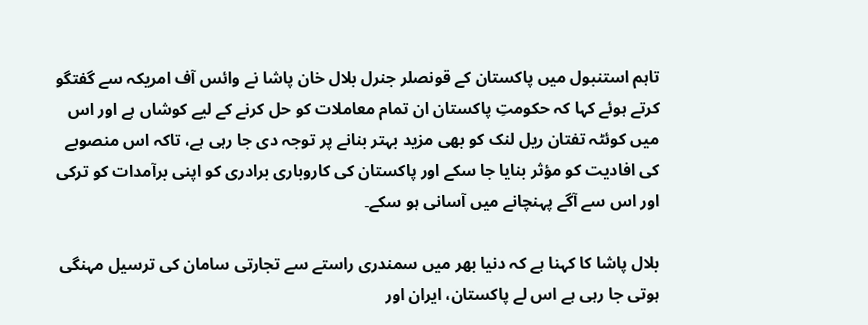تاہم استنبول میں پاکستان کے قونصلر جنرل بلال خان پاشا نے وائس آف امریکہ سے گفتگو کرتے ہوئے کہا کہ حکومتِ پاکستان ان تمام معاملات کو حل کرنے کے لیے کوشاں ہے اور اس میں کوئٹہ تفتان ریل لنک کو بھی مزید بہتر بنانے پر توجہ دی جا رہی ہے، تاکہ اس منصوبے کی افادیت کو مؤثر بنایا جا سکے اور پاکستان کی کاروباری برادری کو اپنی برآمدات کو ترکی اور اس سے آگے پہنچانے میں آسانی ہو سکے۔

بلال پاشا کا کہنا ہے کہ دنیا بھر میں سمندری راستے سے تجارتی سامان کی ترسیل مہنگی ہوتی جا رہی ہے اس لے پاکستان، ایران اور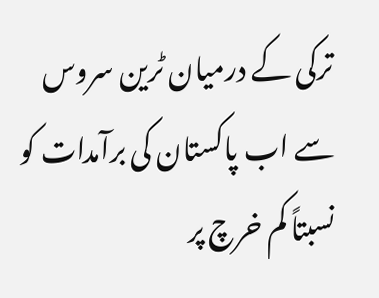ترکی کے درمیان ٹرین سروس سے اب پاکستان کی برآمدات کو نسبتاً کم خرچ پر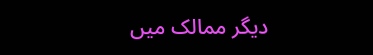دیگر ممالک میں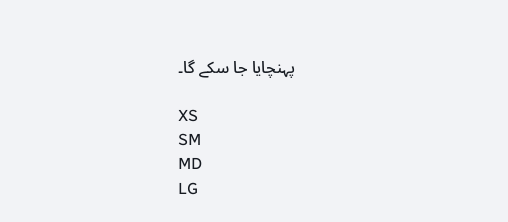پہنچایا جا سکے گا۔

XS
SM
MD
LG